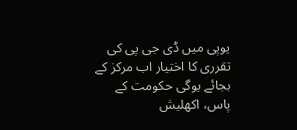یوپی میں ڈی جی پی کی تقرری کا اختیار اب مرکز کے بجائے یوگی حکومت کے پاس، اکھلیش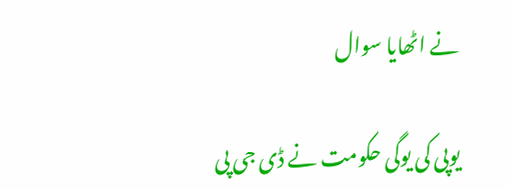نے اٹھایا سوال

یوپی کی یوگی حکومت نے ڈی جی پی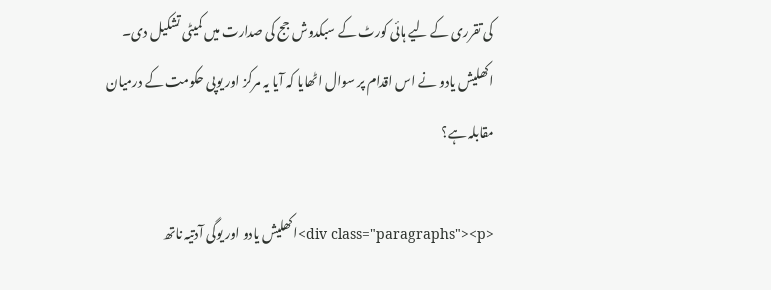کی تقرری کے لیے ہائی کورٹ کے سبکدوش جج کی صدارت میں کمیٹی تشکیل دی۔ اکھلیش یادو نے اس اقدام پر سوال اٹھایا کہ آیا یہ مرکز اور یوپی حکومت کے درمیان مقابلہ ہے؟

<div class="paragraphs"><p>اکھلیش یادو اور یوگی آدتیہ ناتھ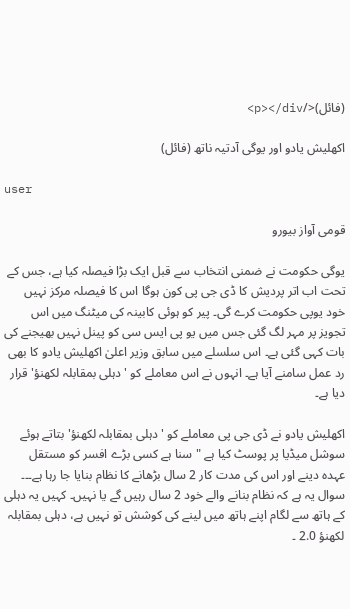(فائل)</p></div>

اکھلیش یادو اور یوگی آدتیہ ناتھ (فائل)

user

قومی آواز بیورو

یوگی حکومت نے ضمنی انتخاب سے قبل ایک بڑا فیصلہ کیا ہے، جس کے تحت اب اتر پردیش کا ڈی جی پی کون ہوگا اس کا فیصلہ مرکز نہیں خود یوپی حکومت کرے گی۔ پیر کو ہوئی کابینہ کی میٹنگ میں اس تجویز پر مہر لگ گئی جس میں یو پی ایس سی کو پینل نہیں بھیجنے کی بات کہی گئی ہے۔ اس سلسلے میں سابق وزیر اعلیٰ اکھلیش یادو کا بھی رد عمل سامنے آیا ہے۔ انہوں نے اس معاملے کو 'دہلی بمقابلہ لکھنؤ' قرار دیا ہے۔

اکھلیش یادو نے ڈی جی پی معاملے کو 'دہلی بمقابلہ لکھنؤ' بتاتے ہوئے سوشل میڈیا پر پوسٹ کیا ہے "سنا ہے کسی بڑے افسر کو مستقل عہدہ دینے اور اس کی مدت کار 2 سال بڑھانے کا نظام بنایا جا رہا ہے۔۔۔ سوال یہ ہے کہ نظام بنانے والے خود 2 سال رہیں گے یا نہیں۔ کہیں یہ دہلی کے ہاتھ سے لگام اپنے ہاتھ میں لینے کی کوشش تو نہیں ہے، دہلی بمقابلہ لکھنؤ 2.0 ۔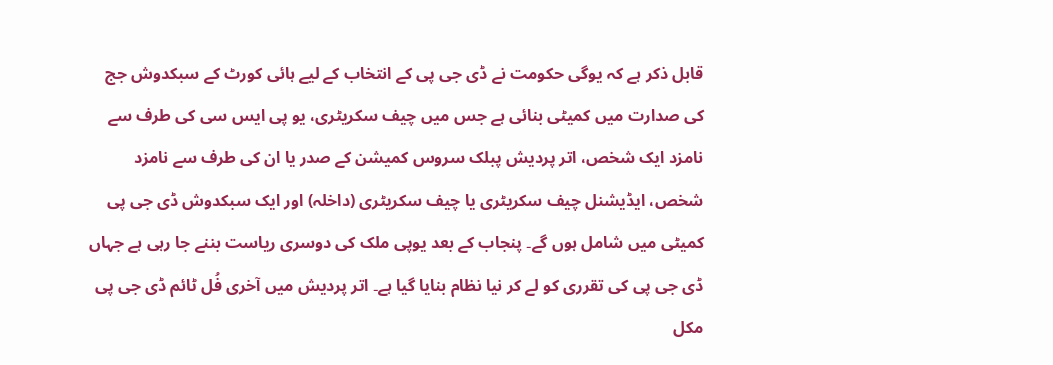قابل ذکر ہے کہ یوگی حکومت نے ڈی جی پی کے انتخاب کے لیے ہائی کورٹ کے سبکدوش جج کی صدارت میں کمیٹی بنائی ہے جس میں چیف سکریٹری، یو پی ایس سی کی طرف سے نامزد ایک شخص، اتر پردیش پبلک سروس کمیشن کے صدر یا ان کی طرف سے نامزد شخص، ایڈیشنل چیف سکریٹری یا چیف سکریٹری (داخلہ) اور ایک سبکدوش ڈی جی پی کمیٹی میں شامل ہوں گے۔ پنجاب کے بعد یوپی ملک کی دوسری ریاست بننے جا رہی ہے جہاں ڈی جی پی کی تقرری کو لے کر نیا نظام بنایا گیا ہے۔ اتر پردیش میں آخری فُل ٹائم ڈی جی پی مکل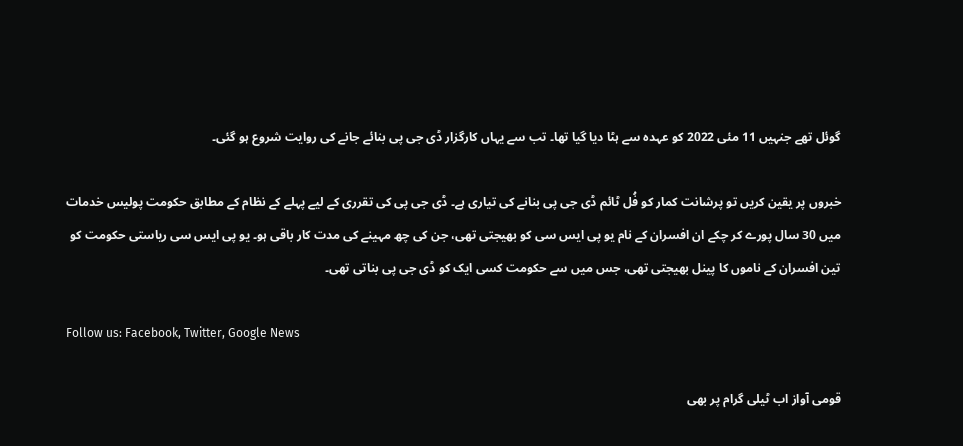گوئل تھے جنہیں 11 مئی 2022 کو عہدہ سے ہٹا دیا گیا تھا۔ تب سے یہاں کارگزار ڈی جی پی بنائے جانے کی روایت شروع ہو گئی۔

خبروں پر یقین کریں تو پرشانت کمار کو فُل ٹائم ڈی جی پی بنانے کی تیاری ہے۔ ڈی جی پی کی تقرری کے لیے پہلے کے نظام کے مطابق حکومت پولیس خدمات میں 30 سال پورے کر چکے ان افسران کے نام یو پی ایس سی کو بھیجتی تھی، جن کی چھ مہینے کی مدت کار باقی ہو۔ یو پی ایس سی ریاستی حکومت کو تین افسران کے ناموں کا پینل بھیجتی تھی، جس میں سے حکومت کسی ایک کو ڈی جی پی بناتی تھی۔

Follow us: Facebook, Twitter, Google News

قومی آواز اب ٹیلی گرام پر بھی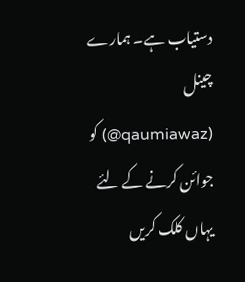دستیاب ہے۔ ہمارے چینل (qaumiawaz@) کو جوائن کرنے کے لئے یہاں کلک کریں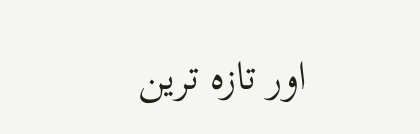اور تازہ ترین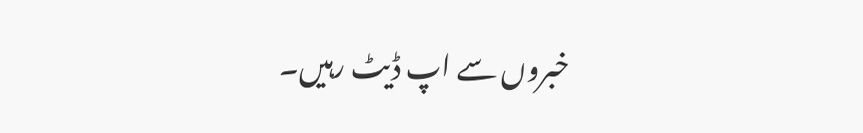خبروں سے اپ ڈیٹ رہیں۔